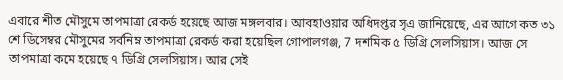এবারে শীত মৌসুমে তাপমাত্রা রেকর্ড হয়েছে আজ মঙ্গলবার। আবহাওয়ার অধিদপ্তর সৃএ জানিয়েছে, এর আগে কত ৩১ শে ডিসেম্বর মৌসুমের সর্বনিম্ন তাপমাত্রা রেকর্ড করা হয়েছিল গোপালগঞ্জ, 7 দশমিক ৫ ডিগ্রি সেলসিয়াস। আজ সে তাপমাত্রা কমে হয়েছে ৭ ডিগ্রি সেলসিয়াস। আর সেই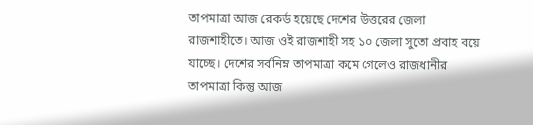তাপমাত্রা আজ রেকর্ড হয়েছে দেশের উত্তরের জেলা রাজশাহীতে। আজ ওই রাজশাহী সহ ১০ জেলা সুতো প্রবাহ বয়ে যাচ্ছে। দেশের সর্বনিম্ন তাপমাত্রা কমে গেলেও রাজধানীর তাপমাত্রা কিন্তু আজ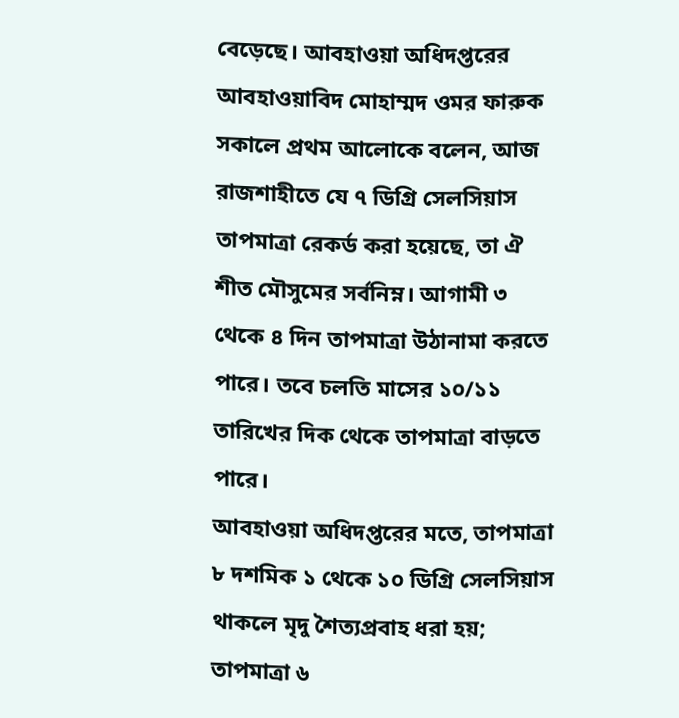বেড়েছে। আবহাওয়া অধিদপ্তরের আবহাওয়াবিদ মোহাম্মদ ওমর ফারুক সকালে প্রথম আলোকে বলেন, আজ রাজশাহীতে যে ৭ ডিগ্রি সেলসিয়াস তাপমাত্রা রেকর্ড করা হয়েছে, তা ঐ শীত মৌসুমের সর্বনিম্ন। আগামী ৩ থেকে ৪ দিন তাপমাত্রা উঠানামা করতে পারে। তবে চলতি মাসের ১০/১১ তারিখের দিক থেকে তাপমাত্রা বাড়তে পারে।
আবহাওয়া অধিদপ্তরের মতে, তাপমাত্রা ৮ দশমিক ১ থেকে ১০ ডিগ্রি সেলসিয়াস থাকলে মৃদু শৈত্যপ্রবাহ ধরা হয়; তাপমাত্রা ৬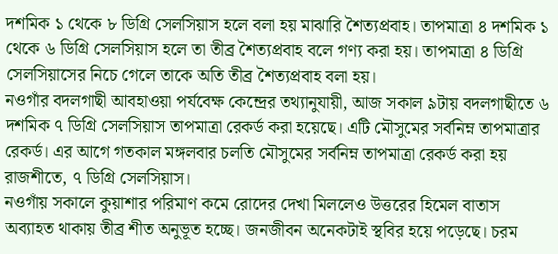দশমিক ১ থেকে ৮ ডিগ্রি সেলসিয়াস হলে বলা হয় মাঝারি শৈত্যপ্রবাহ। তাপমাত্রা ৪ দশমিক ১ থেকে ৬ ডিগ্রি সেলসিয়াস হলে তা তীব্র শৈত্যপ্রবাহ বলে গণ্য করা হয়। তাপমাত্রা ৪ ডিগ্রি সেলসিয়াসের নিচে গেলে তাকে অতি তীব্র শৈত্যপ্রবাহ বলা হয়।
নওগাঁর বদলগাছী আবহাওয়া পর্যবেক্ষ কেন্দ্রের তথ্যানুযায়ী, আজ সকাল ৯টায় বদলগাছীতে ৬ দশমিক ৭ ডিগ্রি সেলসিয়াস তাপমাত্রা রেকর্ড করা হয়েছে। এটি মৌসুমের সর্বনিম্ন তাপমাত্রার রেকর্ড। এর আগে গতকাল মঙ্গলবার চলতি মৌসুমের সর্বনিম্ন তাপমাত্রা রেকর্ড করা হয় রাজশীতে, ৭ ডিগ্রি সেলসিয়াস।
নওগাঁয় সকালে কুয়াশার পরিমাণ কমে রোদের দেখা মিললেও উত্তরের হিমেল বাতাস অব্যাহত থাকায় তীব্র শীত অনুভূত হচ্ছে। জনজীবন অনেকটাই স্থবির হয়ে পড়েছে। চরম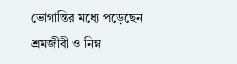ভোগান্তির মধ্যে পড়েছেন শ্রমজীবী ও নিম্ন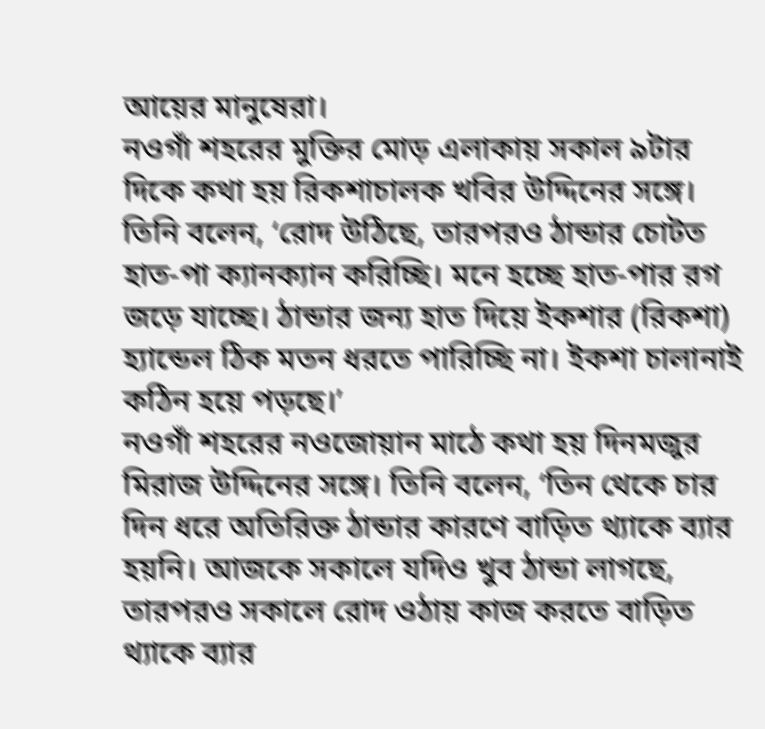আয়ের মানুষেরা।
নওগাঁ শহরের মুক্তির মোড় এলাকায় সকাল ৯টার দিকে কথা হয় রিকশাচালক খবির উদ্দিনের সঙ্গে। তিনি বলেন, ‘রোদ উঠিছে, তারপরও ঠান্ডার চোটত হাত-পা ক্যানক্যান করিচ্ছি। মনে হচ্ছে হাত-পার রগ জড়ে যাচ্ছে। ঠান্ডার জন্য হাত দিয়ে ইকশার (রিকশা) হ্যান্ডেল ঠিক মতন ধরতে পারিচ্ছি না। ইকশা চালানাই কঠিন হয়ে পড়ছে।’
নওগাঁ শহরের নওজোয়ান মাঠে কথা হয় দিনমজুর মিরাজ উদ্দিনের সঙ্গে। তিনি বলেন, ‘তিন থেকে চার দিন ধরে অতিরিক্ত ঠান্ডার কারণে বাড়িত থ্যাকে ব্যার হয়নি। আজকে সকালে যদিও খুব ঠান্ডা লাগছে, তারপরও সকালে রোদ ওঠায় কাজ করতে বাড়িত থ্যাকে ব্যার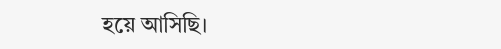হয়ে আসিছি।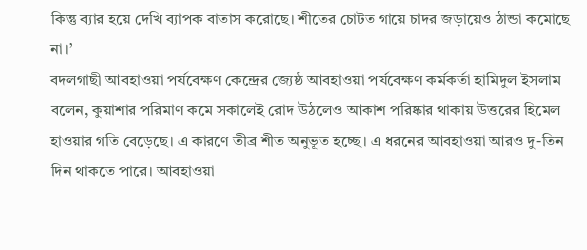কিন্তু ব্যার হয়ে দেখি ব্যাপক বাতাস করোছে। শীতের চোটত গায়ে চাদর জড়ায়েও ঠান্ডা কমোছে না।’
বদলগাছী আবহাওয়া পর্যবেক্ষণ কেন্দ্রের জ্যেষ্ঠ আবহাওয়া পর্যবেক্ষণ কর্মকর্তা হামিদুল ইসলাম বলেন, কুয়াশার পরিমাণ কমে সকালেই রোদ উঠলেও আকাশ পরিষ্কার থাকায় উত্তরের হিমেল হাওয়ার গতি বেড়েছে। এ কারণে তীব্র শীত অনুভূত হচ্ছে। এ ধরনের আবহাওয়া আরও দু-তিন দিন থাকতে পারে। আবহাওয়া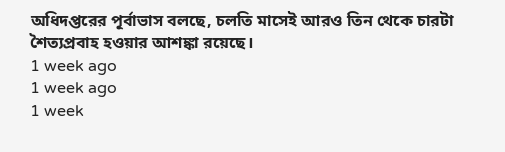অধিদপ্তরের পূর্বাভাস বলছে, চলতি মাসেই আরও তিন থেকে চারটা শৈত্যপ্রবাহ হওয়ার আশঙ্কা রয়েছে।
1 week ago
1 week ago
1 week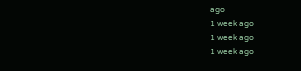ago
1 week ago
1 week ago
1 week ago